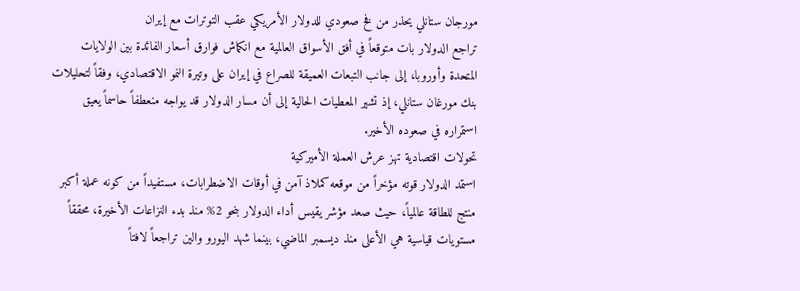مورجان ستانلي يحذر من فخ صعودي للدولار الأمريكي عقب التوترات مع إيران
تراجع الدولار بات متوقعاً في أفق الأسواق العالمية مع انكماش فوارق أسعار الفائدة بين الولايات المتحدة وأوروبا، إلى جانب التبعات العميقة للصراع في إيران على وتيرة النمو الاقتصادي، وفقاً لتحليلات بنك مورغان ستانلي، إذ تشير المعطيات الحالية إلى أن مسار الدولار قد يواجه منعطفاً حاسماً يعيق استمراره في صعوده الأخير.
تحولات اقتصادية تهز عرش العملة الأميركية
استمد الدولار قوته مؤخراً من موقعه كملاذ آمن في أوقات الاضطرابات، مستفيداً من كونه عملة أكبر منتج للطاقة عالمياً، حيث صعد مؤشر يقيس أداء الدولار بنحو 2% منذ بدء النزاعات الأخيرة، محققاً مستويات قياسية هي الأعلى منذ ديسمبر الماضي، بينما شهد اليورو والين تراجعاً لافتاً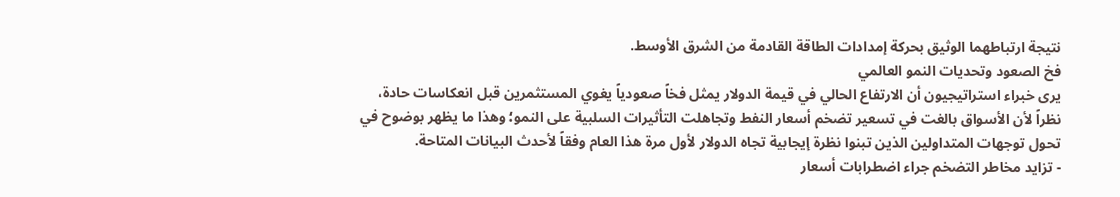نتيجة ارتباطهما الوثيق بحركة إمدادات الطاقة القادمة من الشرق الأوسط.
فخ الصعود وتحديات النمو العالمي
يرى خبراء استراتيجيون أن الارتفاع الحالي في قيمة الدولار يمثل فخاً صعودياً يغوي المستثمرين قبل انعكاسات حادة، نظراً لأن الأسواق بالغت في تسعير تضخم أسعار النفط وتجاهلت التأثيرات السلبية على النمو؛ وهذا ما يظهر بوضوح في تحول توجهات المتداولين الذين تبنوا نظرة إيجابية تجاه الدولار لأول مرة هذا العام وفقاً لأحدث البيانات المتاحة.
- تزايد مخاطر التضخم جراء اضطرابات أسعار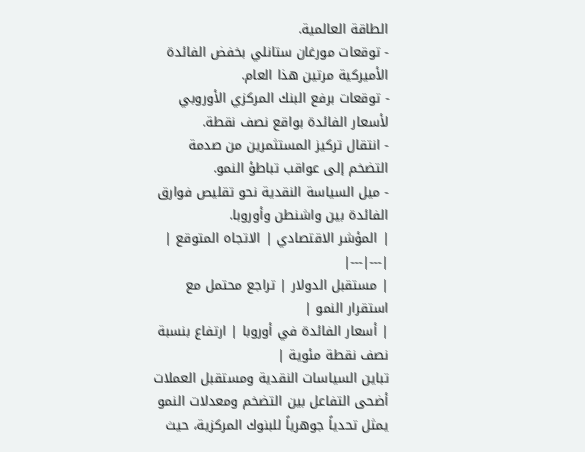الطاقة العالمية.
- توقعات مورغان ستانلي بخفض الفائدة الأميركية مرتين هذا العام.
- توقعات برفع البنك المركزي الأوروبي لأسعار الفائدة بواقع نصف نقطة.
- انتقال تركيز المستثمرين من صدمة التضخم إلى عواقب تباطؤ النمو.
- ميل السياسة النقدية نحو تقليص فوارق الفائدة بين واشنطن وأوروبا.
| المؤشر الاقتصادي | الاتجاه المتوقع |
|---|---|
| مستقبل الدولار | تراجع محتمل مع استقرار النمو |
| أسعار الفائدة في أوروبا | ارتفاع بنسبة نصف نقطة مئوية |
تباين السياسات النقدية ومستقبل العملات
أضحى التفاعل بين التضخم ومعدلات النمو يمثل تحدياً جوهرياً للبنوك المركزية، حيث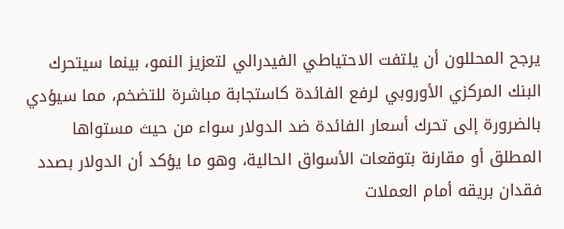يرجح المحللون أن يلتفت الاحتياطي الفيدرالي لتعزيز النمو، بينما سيتحرك البنك المركزي الأوروبي لرفع الفائدة كاستجابة مباشرة للتضخم، مما سيؤدي بالضرورة إلى تحرك أسعار الفائدة ضد الدولار سواء من حيث مستواها المطلق أو مقارنة بتوقعات الأسواق الحالية، وهو ما يؤكد أن الدولار بصدد فقدان بريقه أمام العملات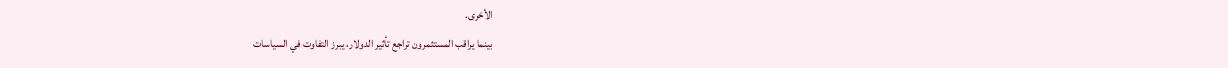الأخرى.
بينما يراقب المستثمرون تراجع تأثير الدولار، يبرز التفاوت في السياسات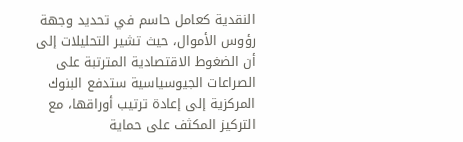النقدية كعامل حاسم في تحديد وجهة رؤوس الأموال، حيث تشير التحليلات إلى أن الضغوط الاقتصادية المترتبة على الصراعات الجيوسياسية ستدفع البنوك المركزية إلى إعادة ترتيب أوراقها، مع التركيز المكثف على حماية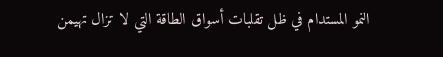النمو المستدام في ظل تقلبات أسواق الطاقة التي لا تزال تهيمن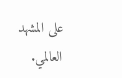على المشهد العالمي.